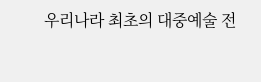우리나라 최초의 대중예술 전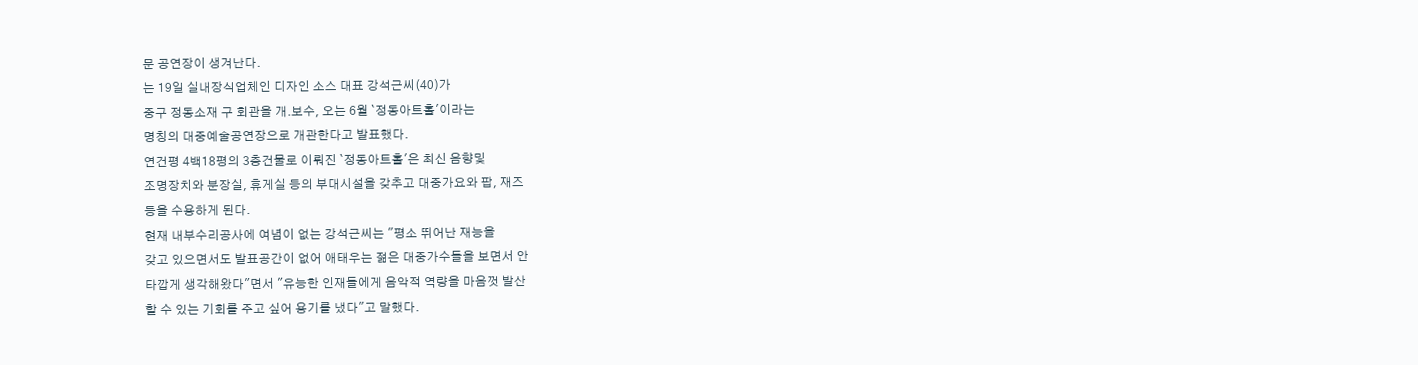문 공연장이 생겨난다.
는 19일 실내장식업체인 디자인 소스 대표 강석근씨(40)가
중구 정동소재 구 회관을 개.보수, 오는 6월 `정동아트홀'이라는
명칭의 대중예술공연장으로 개관한다고 발표했다.
연건평 4백18평의 3층건물로 이뤄진 `정동아트홀'은 최신 음향및
조명장치와 분장실, 휴게실 등의 부대시설을 갖추고 대중가요와 팝, 재즈
등을 수용하게 된다.
현재 내부수리공사에 여념이 없는 강석근씨는 "평소 뛰어난 재능을
갖고 있으면서도 발표공간이 없어 애태우는 젊은 대중가수들을 보면서 안
타깝게 생각해왔다"면서 "유능한 인재들에게 음악적 역량을 마음껏 발산
할 수 있는 기회를 주고 싶어 용기를 냈다"고 말했다.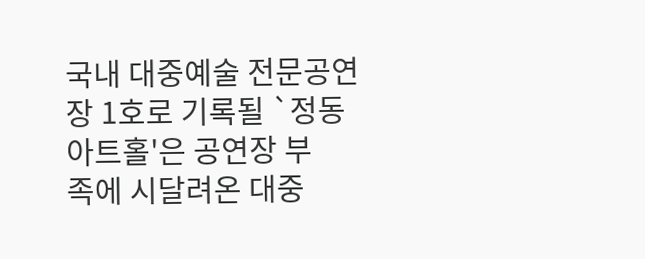국내 대중예술 전문공연장 1호로 기록될 `정동아트홀'은 공연장 부
족에 시달려온 대중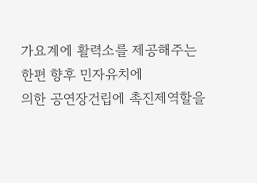가요계에 활력소를 제공해주는 한편 향후 민자유치에
의한 공연장건립에 촉진제역할을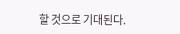할 것으로 기대된다.